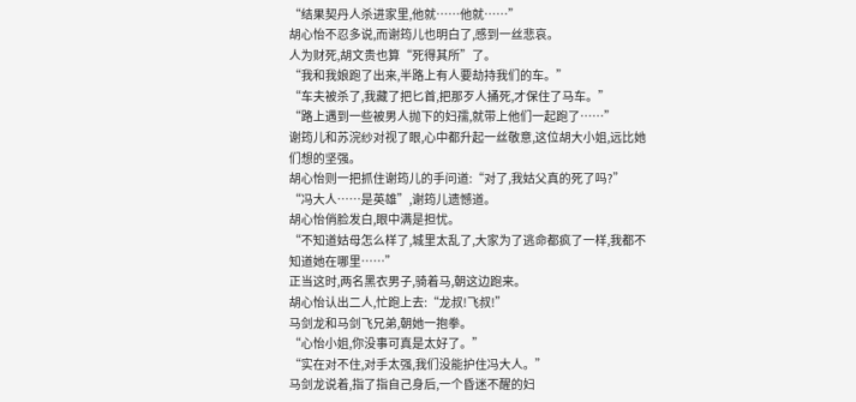“结果契丹人杀进家里,他就……他就……”
胡心怡不忍多说,而谢筠儿也明白了,感到一丝悲哀。
人为财死,胡文贵也算“死得其所”了。
“我和我娘跑了出来,半路上有人要劫持我们的车。”
“车夫被杀了,我藏了把匕首,把那歹人捅死,才保住了马车。”
“路上遇到一些被男人抛下的妇孺,就带上他们一起跑了……”
谢筠儿和苏浣纱对视了眼,心中都升起一丝敬意,这位胡大小姐,远比她们想的坚强。
胡心怡则一把抓住谢筠儿的手问道:“对了,我姑父真的死了吗?”
“冯大人……是英雄”,谢筠儿遗憾道。
胡心怡俏脸发白,眼中满是担忧。
“不知道姑母怎么样了,城里太乱了,大家为了逃命都疯了一样,我都不知道她在哪里……”
正当这时,两名黑衣男子,骑着马,朝这边跑来。
胡心怡认出二人,忙跑上去:“龙叔!飞叔!”
马剑龙和马剑飞兄弟,朝她一抱拳。
“心怡小姐,你没事可真是太好了。”
“实在对不住,对手太强,我们没能护住冯大人。”
马剑龙说着,指了指自己身后,一个昏迷不醒的妇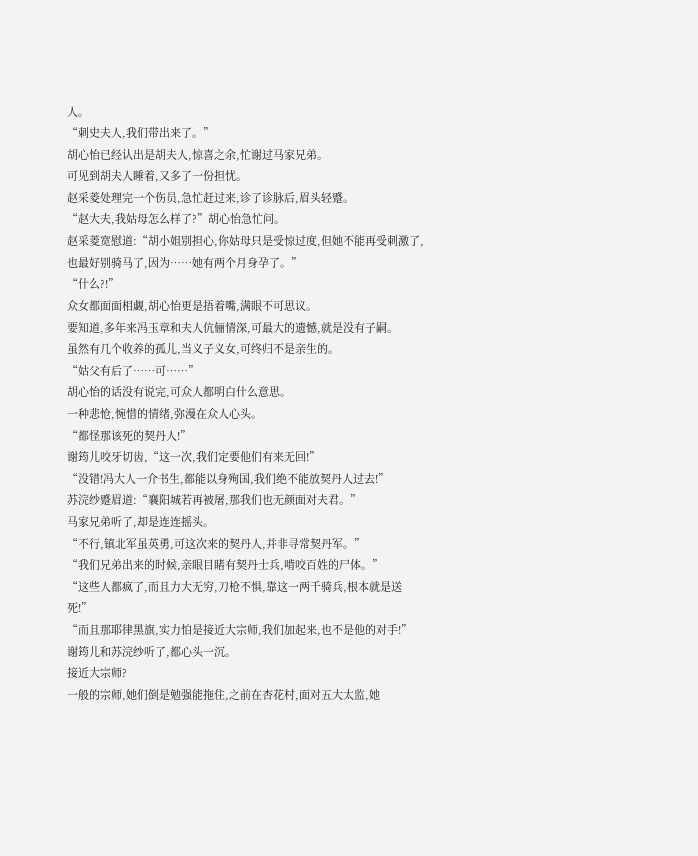人。
“刺史夫人,我们带出来了。”
胡心怡已经认出是胡夫人,惊喜之余,忙谢过马家兄弟。
可见到胡夫人睡着,又多了一份担忧。
赵采菱处理完一个伤员,急忙赶过来,诊了诊脉后,眉头轻蹙。
“赵大夫,我姑母怎么样了?”胡心怡急忙问。
赵采菱宽慰道:“胡小姐别担心,你姑母只是受惊过度,但她不能再受刺激了,也最好别骑马了,因为……她有两个月身孕了。”
“什么?!”
众女都面面相觑,胡心怡更是捂着嘴,满眼不可思议。
要知道,多年来冯玉章和夫人伉俪情深,可最大的遗憾,就是没有子嗣。
虽然有几个收养的孤儿,当义子义女,可终归不是亲生的。
“姑父有后了……可……”
胡心怡的话没有说完,可众人都明白什么意思。
一种悲怆,惋惜的情绪,弥漫在众人心头。
“都怪那该死的契丹人!”
谢筠儿咬牙切齿,“这一次,我们定要他们有来无回!”
“没错!冯大人一介书生,都能以身殉国,我们绝不能放契丹人过去!”
苏浣纱蹙眉道:“襄阳城若再被屠,那我们也无颜面对夫君。”
马家兄弟听了,却是连连摇头。
“不行,镇北军虽英勇,可这次来的契丹人,并非寻常契丹军。”
“我们兄弟出来的时候,亲眼目睹有契丹士兵,啃咬百姓的尸体。”
“这些人都疯了,而且力大无穷,刀枪不惧,靠这一两千骑兵,根本就是送死!”
“而且那耶律黑旗,实力怕是接近大宗师,我们加起来,也不是他的对手!”
谢筠儿和苏浣纱听了,都心头一沉。
接近大宗师?
一般的宗师,她们倒是勉强能拖住,之前在杏花村,面对五大太监,她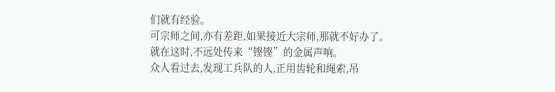们就有经验。
可宗师之间,亦有差距,如果接近大宗师,那就不好办了。
就在这时,不远处传来“铿铿”的金属声响。
众人看过去,发现工兵队的人,正用齿轮和绳索,吊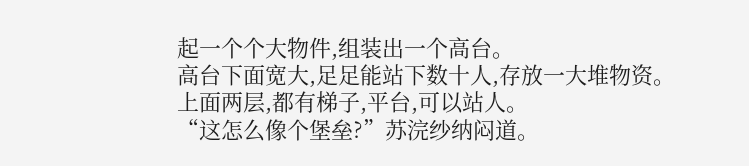起一个个大物件,组装出一个高台。
高台下面宽大,足足能站下数十人,存放一大堆物资。
上面两层,都有梯子,平台,可以站人。
“这怎么像个堡垒?”苏浣纱纳闷道。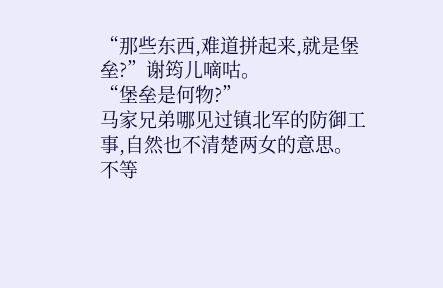“那些东西,难道拼起来,就是堡垒?”谢筠儿嘀咕。
“堡垒是何物?”
马家兄弟哪见过镇北军的防御工事,自然也不清楚两女的意思。
不等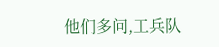他们多问,工兵队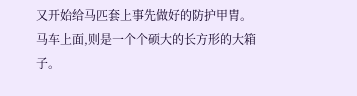又开始给马匹套上事先做好的防护甲胄。
马车上面,则是一个个硕大的长方形的大箱子。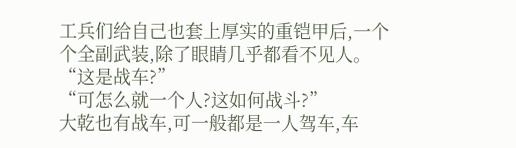工兵们给自己也套上厚实的重铠甲后,一个个全副武装,除了眼睛几乎都看不见人。
“这是战车?”
“可怎么就一个人?这如何战斗?”
大乾也有战车,可一般都是一人驾车,车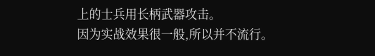上的士兵用长柄武器攻击。
因为实战效果很一般,所以并不流行。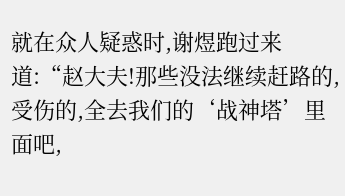就在众人疑惑时,谢煜跑过来道:“赵大夫!那些没法继续赶路的,受伤的,全去我们的‘战神塔’里面吧,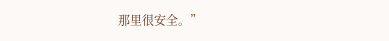那里很安全。”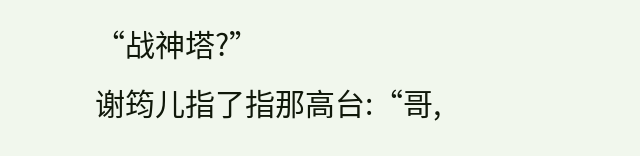“战神塔?”
谢筠儿指了指那高台:“哥,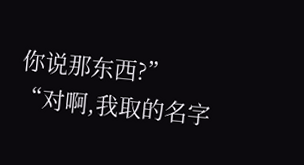你说那东西?”
“对啊,我取的名字